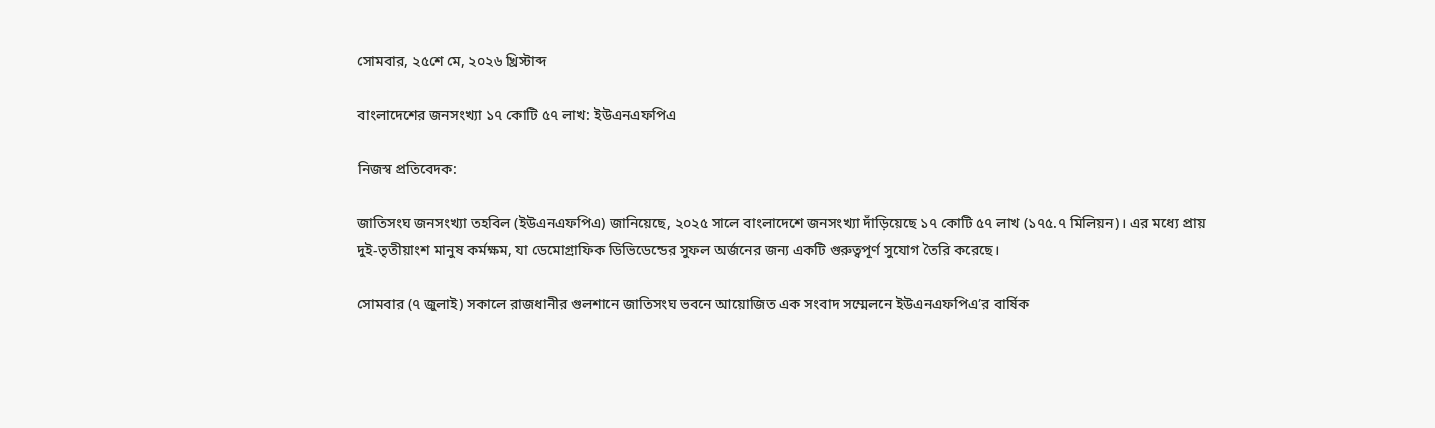সোমবার, ২৫শে মে, ২০২৬ খ্রিস্টাব্দ

বাংলাদেশের জনসংখ্যা ১৭ কোটি ৫৭ লাখ: ইউএনএফপিএ

নিজস্ব প্রতিবেদক:

জাতিসংঘ জনসংখ্যা তহবিল (ইউএনএফপিএ) জানিয়েছে, ২০২৫ সালে বাংলাদেশে জনসংখ্যা দাঁড়িয়েছে ১৭ কোটি ৫৭ লাখ (১৭৫.৭ মিলিয়ন)। এর মধ্যে প্রায় দুই-তৃতীয়াংশ মানুষ কর্মক্ষম, যা ডেমোগ্রাফিক ডিভিডেন্ডের সুফল অর্জনের জন্য একটি গুরুত্বপূর্ণ সুযোগ তৈরি করেছে।

সোমবার (৭ জুলাই) সকালে রাজধানীর গুলশানে জাতিসংঘ ভবনে আয়োজিত এক সংবাদ সম্মেলনে ইউএনএফপিএ’র বার্ষিক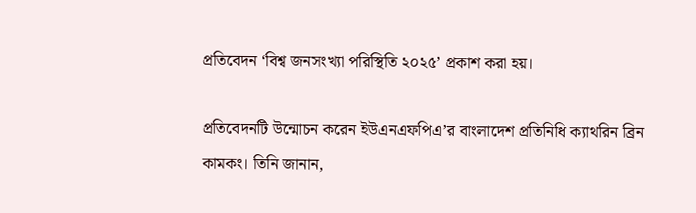প্রতিবেদন ‘বিশ্ব জনসংখ্যা পরিস্থিতি ২০২৫’ প্রকাশ করা হয়।

প্রতিবেদনটি উন্মোচন করেন ইউএনএফপিএ’র বাংলাদেশ প্রতিনিধি ক্যাথরিন ব্রিন কামকং। তিনি জানান,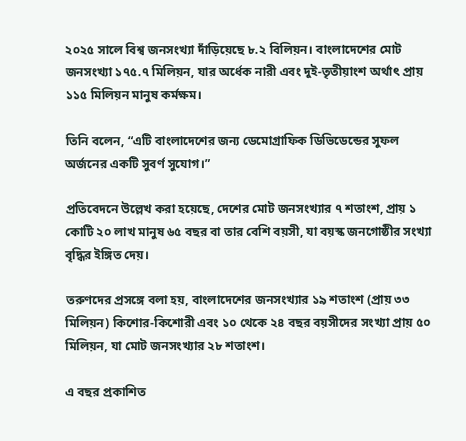২০২৫ সালে বিশ্ব জনসংখ্যা দাঁড়িয়েছে ৮.২ বিলিয়ন। বাংলাদেশের মোট জনসংখ্যা ১৭৫.৭ মিলিয়ন, যার অর্ধেক নারী এবং দুই-তৃতীয়াংশ অর্থাৎ প্রায় ১১৫ মিলিয়ন মানুষ কর্মক্ষম।

তিনি বলেন, “এটি বাংলাদেশের জন্য ডেমোগ্রাফিক ডিভিডেন্ডের সুফল অর্জনের একটি সুবর্ণ সুযোগ।”

প্রতিবেদনে উল্লেখ করা হয়েছে, দেশের মোট জনসংখ্যার ৭ শতাংশ, প্রায় ১ কোটি ২০ লাখ মানুষ ৬৫ বছর বা তার বেশি বয়সী, যা বয়স্ক জনগোষ্ঠীর সংখ্যা বৃদ্ধির ইঙ্গিত দেয়।

তরুণদের প্রসঙ্গে বলা হয়, বাংলাদেশের জনসংখ্যার ১৯ শতাংশ (প্রায় ৩৩ মিলিয়ন) কিশোর-কিশোরী এবং ১০ থেকে ২৪ বছর বয়সীদের সংখ্যা প্রায় ৫০ মিলিয়ন, যা মোট জনসংখ্যার ২৮ শতাংশ।

এ বছর প্রকাশিত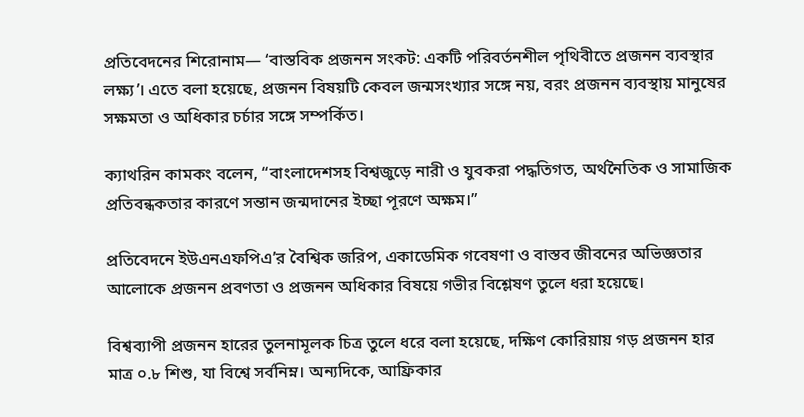প্রতিবেদনের শিরোনাম— ‘বাস্তবিক প্রজনন সংকট: একটি পরিবর্তনশীল পৃথিবীতে প্রজনন ব্যবস্থার লক্ষ্য’। এতে বলা হয়েছে, প্রজনন বিষয়টি কেবল জন্মসংখ্যার সঙ্গে নয়, বরং প্রজনন ব্যবস্থায় মানুষের সক্ষমতা ও অধিকার চর্চার সঙ্গে সম্পর্কিত।

ক্যাথরিন কামকং বলেন, “বাংলাদেশসহ বিশ্বজুড়ে নারী ও যুবকরা পদ্ধতিগত, অর্থনৈতিক ও সামাজিক প্রতিবন্ধকতার কারণে সন্তান জন্মদানের ইচ্ছা পূরণে অক্ষম।”

প্রতিবেদনে ইউএনএফপিএ’র বৈশ্বিক জরিপ, একাডেমিক গবেষণা ও বাস্তব জীবনের অভিজ্ঞতার আলোকে প্রজনন প্রবণতা ও প্রজনন অধিকার বিষয়ে গভীর বিশ্লেষণ তুলে ধরা হয়েছে।

বিশ্বব্যাপী প্রজনন হারের তুলনামূলক চিত্র তুলে ধরে বলা হয়েছে, দক্ষিণ কোরিয়ায় গড় প্রজনন হার মাত্র ০.৮ শিশু, যা বিশ্বে সর্বনিম্ন। অন্যদিকে, আফ্রিকার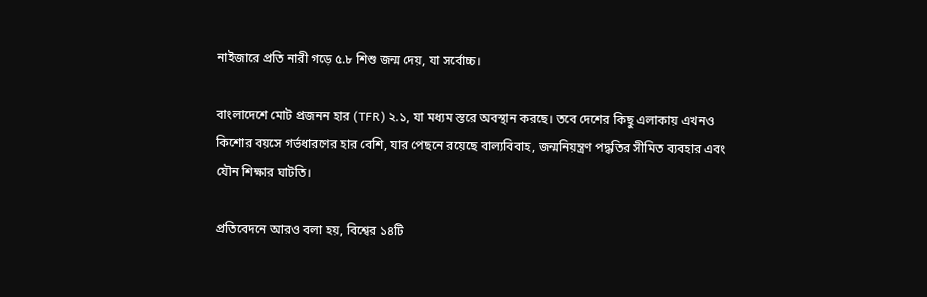নাইজারে প্রতি নারী গড়ে ৫.৮ শিশু জন্ম দেয়, যা সর্বোচ্চ।

বাংলাদেশে মোট প্রজনন হার (TFR) ২.১, যা মধ্যম স্তরে অবস্থান করছে। তবে দেশের কিছু এলাকায় এখনও কিশোর বয়সে গর্ভধারণের হার বেশি, যার পেছনে রয়েছে বাল্যবিবাহ, জন্মনিয়ন্ত্রণ পদ্ধতির সীমিত ব্যবহার এবং যৌন শিক্ষার ঘাটতি।

প্রতিবেদনে আরও বলা হয়, বিশ্বের ১৪টি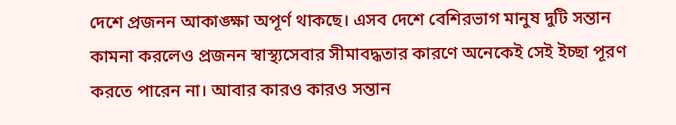দেশে প্রজনন আকাঙ্ক্ষা অপূর্ণ থাকছে। এসব দেশে বেশিরভাগ মানুষ দুটি সন্তান কামনা করলেও প্রজনন স্বাস্থ্যসেবার সীমাবদ্ধতার কারণে অনেকেই সেই ইচ্ছা পূরণ করতে পারেন না। আবার কারও কারও সন্তান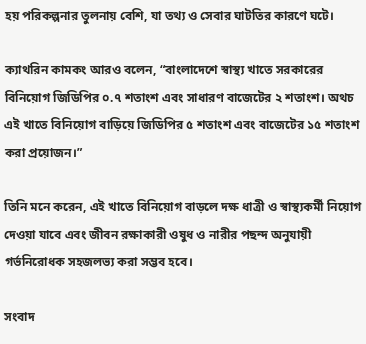হয় পরিকল্পনার তুলনায় বেশি, যা তথ্য ও সেবার ঘাটতির কারণে ঘটে।

ক্যাথরিন কামকং আরও বলেন, “বাংলাদেশে স্বাস্থ্য খাতে সরকারের বিনিয়োগ জিডিপির ০.৭ শতাংশ এবং সাধারণ বাজেটের ২ শতাংশ। অথচ এই খাতে বিনিয়োগ বাড়িয়ে জিডিপির ৫ শতাংশ এবং বাজেটের ১৫ শতাংশ করা প্রয়োজন।”

তিনি মনে করেন, এই খাতে বিনিয়োগ বাড়লে দক্ষ ধাত্রী ও স্বাস্থ্যকর্মী নিয়োগ দেওয়া যাবে এবং জীবন রক্ষাকারী ওষুধ ও নারীর পছন্দ অনুযায়ী গর্ভনিরোধক সহজলভ্য করা সম্ভব হবে।

সংবাদ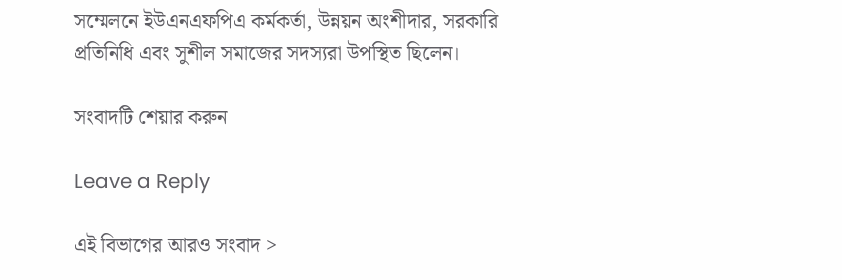সম্মেলনে ইউএনএফপিএ কর্মকর্তা, উন্নয়ন অংশীদার, সরকারি প্রতিনিধি এবং সুশীল সমাজের সদস্যরা উপস্থিত ছিলেন।

সংবাদটি শেয়ার করুন

Leave a Reply

এই বিভাগের আরও সংবাদ >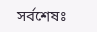সর্বশেষঃ